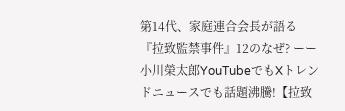第14代、家庭連合会長が語る『拉致監禁事件』12のなぜ? ーー小川榮太郎YouTubeでもXトレンドニュースでも話題沸騰!【拉致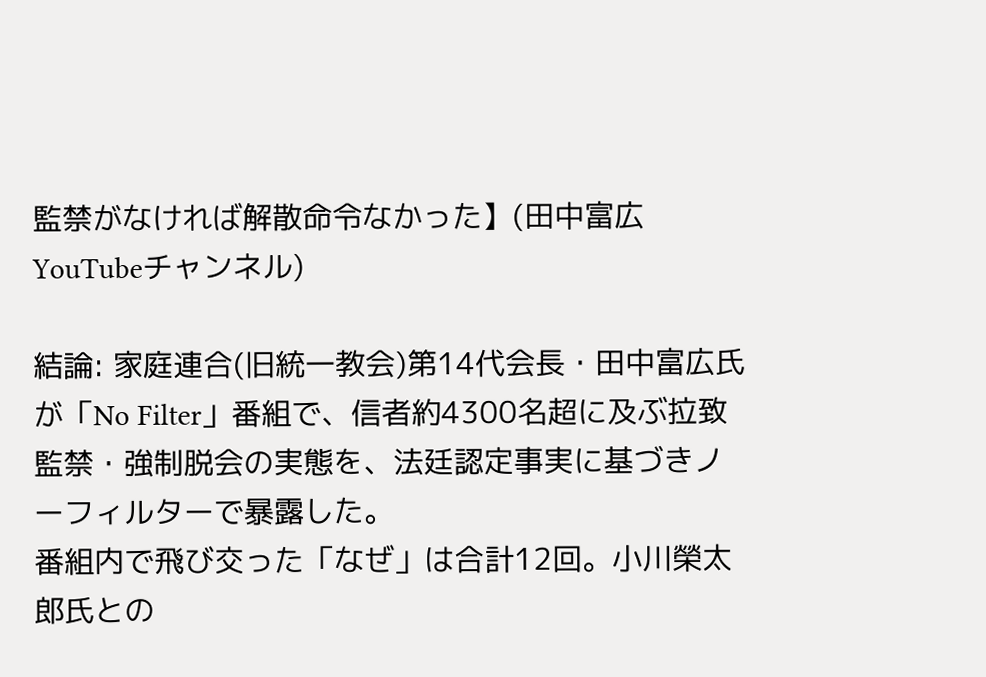監禁がなければ解散命令なかった】(田中富広YouTubeチャンネル)

結論: 家庭連合(旧統一教会)第14代会長・田中富広氏が「No Filter」番組で、信者約4300名超に及ぶ拉致監禁・強制脱会の実態を、法廷認定事実に基づきノーフィルターで暴露した。
番組内で飛び交った「なぜ」は合計12回。小川榮太郎氏との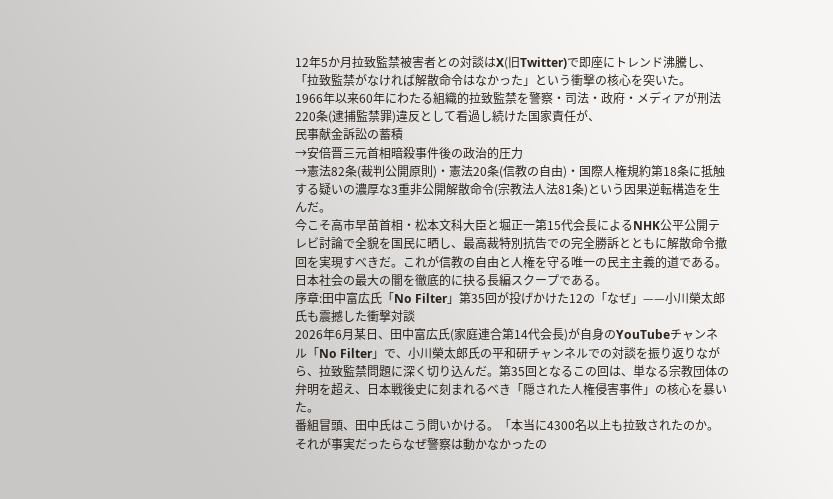12年5か月拉致監禁被害者との対談はX(旧Twitter)で即座にトレンド沸騰し、「拉致監禁がなければ解散命令はなかった」という衝撃の核心を突いた。
1966年以来60年にわたる組織的拉致監禁を警察・司法・政府・メディアが刑法220条(逮捕監禁罪)違反として看過し続けた国家責任が、
民事献金訴訟の蓄積
→安倍晋三元首相暗殺事件後の政治的圧力
→憲法82条(裁判公開原則)・憲法20条(信教の自由)・国際人権規約第18条に抵触する疑いの濃厚な3重非公開解散命令(宗教法人法81条)という因果逆転構造を生んだ。
今こそ高市早苗首相・松本文科大臣と堀正一第15代会長によるNHK公平公開テレビ討論で全貌を国民に晒し、最高裁特別抗告での完全勝訴とともに解散命令撤回を実現すべきだ。これが信教の自由と人権を守る唯一の民主主義的道である。
日本社会の最大の闇を徹底的に抉る長編スクープである。
序章:田中富広氏「No Filter」第35回が投げかけた12の「なぜ」——小川榮太郎氏も震撼した衝撃対談
2026年6月某日、田中富広氏(家庭連合第14代会長)が自身のYouTubeチャンネル「No Filter」で、小川榮太郎氏の平和研チャンネルでの対談を振り返りながら、拉致監禁問題に深く切り込んだ。第35回となるこの回は、単なる宗教団体の弁明を超え、日本戦後史に刻まれるべき「隠された人権侵害事件」の核心を暴いた。
番組冒頭、田中氏はこう問いかける。「本当に4300名以上も拉致されたのか。それが事実だったらなぜ警察は動かなかったの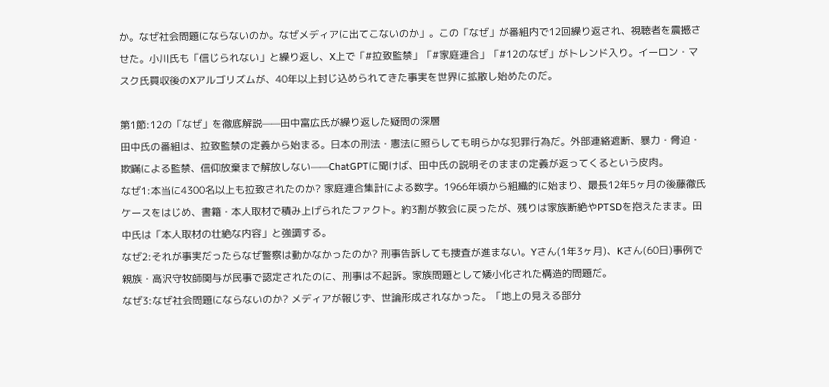か。なぜ社会問題にならないのか。なぜメディアに出てこないのか」。この「なぜ」が番組内で12回繰り返され、視聴者を震撼させた。小川氏も「信じられない」と繰り返し、X上で「#拉致監禁」「#家庭連合」「#12のなぜ」がトレンド入り。イーロン・マスク氏買収後のXアルゴリズムが、40年以上封じ込められてきた事実を世界に拡散し始めたのだ。

第1節:12の「なぜ」を徹底解説——田中富広氏が繰り返した疑問の深層
田中氏の番組は、拉致監禁の定義から始まる。日本の刑法・憲法に照らしても明らかな犯罪行為だ。外部連絡遮断、暴力・脅迫・欺瞞による監禁、信仰放棄まで解放しない——ChatGPTに聞けば、田中氏の説明そのままの定義が返ってくるという皮肉。
なぜ1:本当に4300名以上も拉致されたのか? 家庭連合集計による数字。1966年頃から組織的に始まり、最長12年5ヶ月の後藤徹氏ケースをはじめ、書籍・本人取材で積み上げられたファクト。約3割が教会に戻ったが、残りは家族断絶やPTSDを抱えたまま。田中氏は「本人取材の壮絶な内容」と強調する。
なぜ2:それが事実だったらなぜ警察は動かなかったのか? 刑事告訴しても捜査が進まない。Yさん(1年3ヶ月)、Kさん(60日)事例で親族・高沢守牧師関与が民事で認定されたのに、刑事は不起訴。家族問題として矮小化された構造的問題だ。
なぜ3:なぜ社会問題にならないのか? メディアが報じず、世論形成されなかった。「地上の見える部分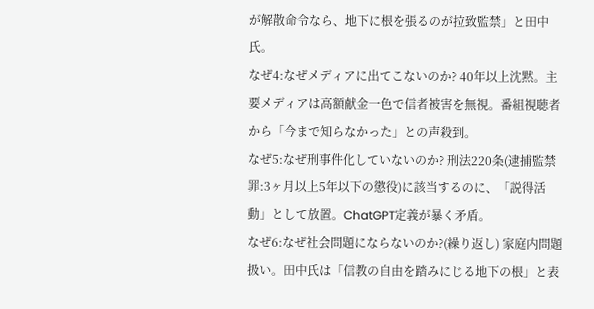が解散命令なら、地下に根を張るのが拉致監禁」と田中氏。
なぜ4:なぜメディアに出てこないのか? 40年以上沈黙。主要メディアは高額献金一色で信者被害を無視。番組視聴者から「今まで知らなかった」との声殺到。
なぜ5:なぜ刑事件化していないのか? 刑法220条(逮捕監禁罪:3ヶ月以上5年以下の懲役)に該当するのに、「説得活動」として放置。ChatGPT定義が暴く矛盾。
なぜ6:なぜ社会問題にならないのか?(繰り返し) 家庭内問題扱い。田中氏は「信教の自由を踏みにじる地下の根」と表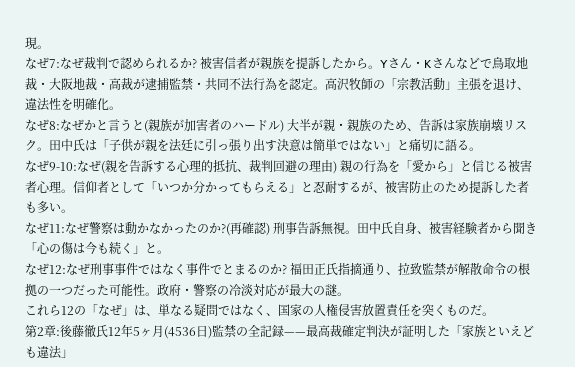現。
なぜ7:なぜ裁判で認められるか? 被害信者が親族を提訴したから。Yさん・Kさんなどで鳥取地裁・大阪地裁・高裁が逮捕監禁・共同不法行為を認定。高沢牧師の「宗教活動」主張を退け、違法性を明確化。
なぜ8:なぜかと言うと(親族が加害者のハードル) 大半が親・親族のため、告訴は家族崩壊リスク。田中氏は「子供が親を法廷に引っ張り出す決意は簡単ではない」と痛切に語る。
なぜ9-10:なぜ(親を告訴する心理的抵抗、裁判回避の理由) 親の行為を「愛から」と信じる被害者心理。信仰者として「いつか分かってもらえる」と忍耐するが、被害防止のため提訴した者も多い。
なぜ11:なぜ警察は動かなかったのか?(再確認) 刑事告訴無視。田中氏自身、被害経験者から聞き「心の傷は今も続く」と。
なぜ12:なぜ刑事事件ではなく事件でとまるのか? 福田正氏指摘通り、拉致監禁が解散命令の根拠の一つだった可能性。政府・警察の冷淡対応が最大の謎。
これら12の「なぜ」は、単なる疑問ではなく、国家の人権侵害放置責任を突くものだ。
第2章:後藤徹氏12年5ヶ月(4536日)監禁の全記録——最高裁確定判決が証明した「家族といえども違法」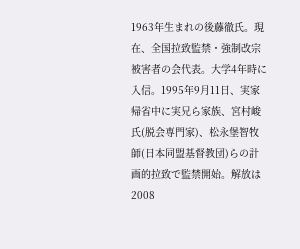1963年生まれの後藤徹氏。現在、全国拉致監禁・強制改宗被害者の会代表。大学4年時に入信。1995年9月11日、実家帰省中に実兄ら家族、宮村峻氏(脱会専門家)、松永堡智牧師(日本同盟基督教団)らの計画的拉致で監禁開始。解放は2008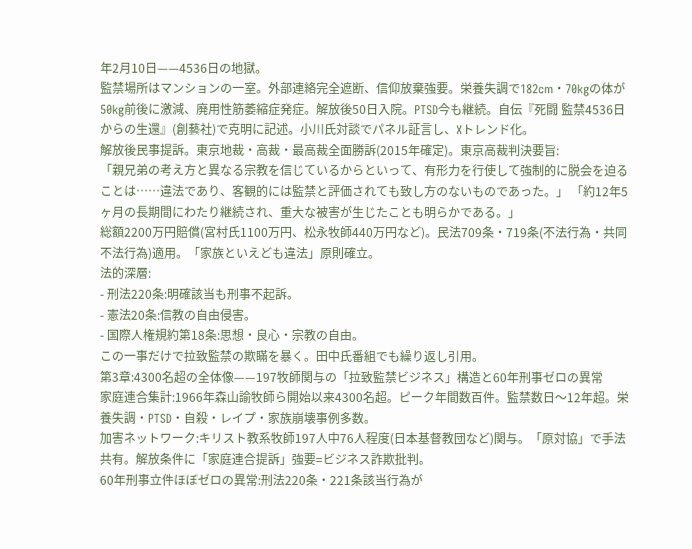年2月10日——4536日の地獄。
監禁場所はマンションの一室。外部連絡完全遮断、信仰放棄強要。栄養失調で182cm・70kgの体が50kg前後に激減、廃用性筋萎縮症発症。解放後50日入院。PTSD今も継続。自伝『死闘 監禁4536日からの生還』(創藝社)で克明に記述。小川氏対談でパネル証言し、Xトレンド化。
解放後民事提訴。東京地裁・高裁・最高裁全面勝訴(2015年確定)。東京高裁判決要旨:
「親兄弟の考え方と異なる宗教を信じているからといって、有形力を行使して強制的に脱会を迫ることは……違法であり、客観的には監禁と評価されても致し方のないものであった。」 「約12年5ヶ月の長期間にわたり継続され、重大な被害が生じたことも明らかである。」
総額2200万円賠償(宮村氏1100万円、松永牧師440万円など)。民法709条・719条(不法行為・共同不法行為)適用。「家族といえども違法」原則確立。
法的深層:
- 刑法220条:明確該当も刑事不起訴。
- 憲法20条:信教の自由侵害。
- 国際人権規約第18条:思想・良心・宗教の自由。
この一事だけで拉致監禁の欺瞞を暴く。田中氏番組でも繰り返し引用。
第3章:4300名超の全体像——197牧師関与の「拉致監禁ビジネス」構造と60年刑事ゼロの異常
家庭連合集計:1966年森山諭牧師ら開始以来4300名超。ピーク年間数百件。監禁数日〜12年超。栄養失調・PTSD・自殺・レイプ・家族崩壊事例多数。
加害ネットワーク:キリスト教系牧師197人中76人程度(日本基督教団など)関与。「原対協」で手法共有。解放条件に「家庭連合提訴」強要=ビジネス詐欺批判。
60年刑事立件ほぼゼロの異常:刑法220条・221条該当行為が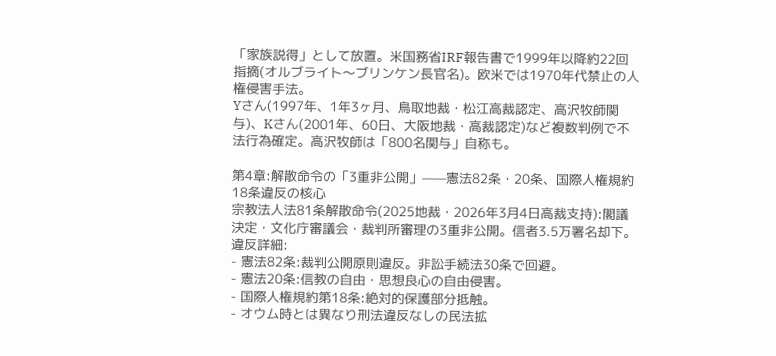「家族説得」として放置。米国務省IRF報告書で1999年以降約22回指摘(オルブライト〜ブリンケン長官名)。欧米では1970年代禁止の人権侵害手法。
Yさん(1997年、1年3ヶ月、鳥取地裁・松江高裁認定、高沢牧師関与)、Kさん(2001年、60日、大阪地裁・高裁認定)など複数判例で不法行為確定。高沢牧師は「800名関与」自称も。

第4章:解散命令の「3重非公開」——憲法82条・20条、国際人権規約18条違反の核心
宗教法人法81条解散命令(2025地裁・2026年3月4日高裁支持):閣議決定・文化庁審議会・裁判所審理の3重非公開。信者3.5万署名却下。
違反詳細:
- 憲法82条:裁判公開原則違反。非訟手続法30条で回避。
- 憲法20条:信教の自由・思想良心の自由侵害。
- 国際人権規約第18条:絶対的保護部分抵触。
- オウム時とは異なり刑法違反なしの民法拡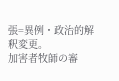張=異例・政治的解釈変更。
加害者牧師の審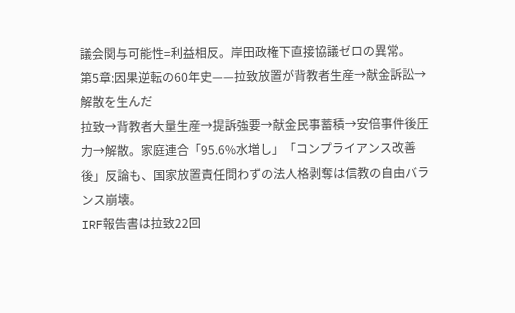議会関与可能性=利益相反。岸田政権下直接協議ゼロの異常。
第5章:因果逆転の60年史——拉致放置が背教者生産→献金訴訟→解散を生んだ
拉致→背教者大量生産→提訴強要→献金民事蓄積→安倍事件後圧力→解散。家庭連合「95.6%水増し」「コンプライアンス改善後」反論も、国家放置責任問わずの法人格剥奪は信教の自由バランス崩壊。
IRF報告書は拉致22回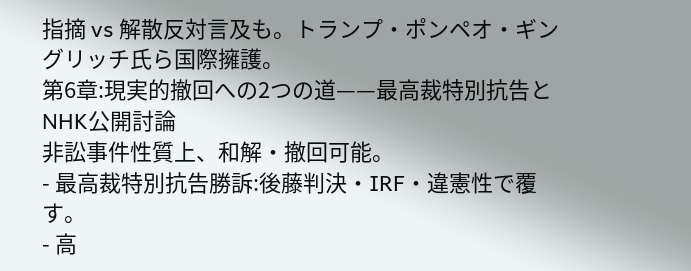指摘 vs 解散反対言及も。トランプ・ポンペオ・ギングリッチ氏ら国際擁護。
第6章:現実的撤回への2つの道——最高裁特別抗告とNHK公開討論
非訟事件性質上、和解・撤回可能。
- 最高裁特別抗告勝訴:後藤判決・IRF・違憲性で覆す。
- 高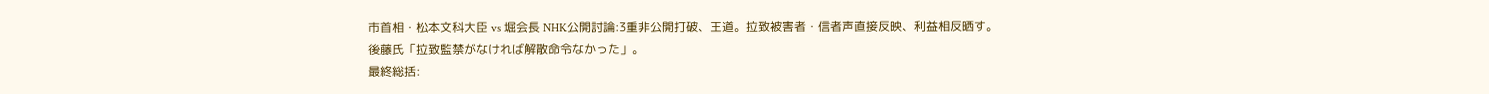市首相・松本文科大臣 vs 堀会長 NHK公開討論:3重非公開打破、王道。拉致被害者・信者声直接反映、利益相反晒す。
後藤氏「拉致監禁がなければ解散命令なかった」。
最終総括: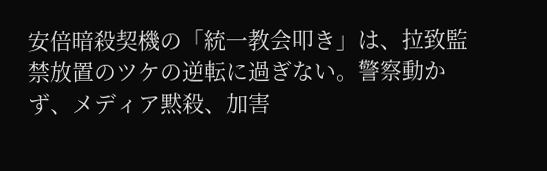安倍暗殺契機の「統一教会叩き」は、拉致監禁放置のツケの逆転に過ぎない。警察動かず、メディア黙殺、加害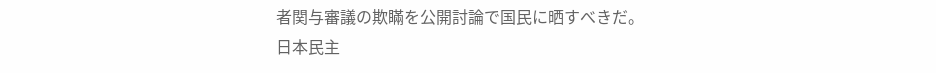者関与審議の欺瞞を公開討論で国民に晒すべきだ。日本民主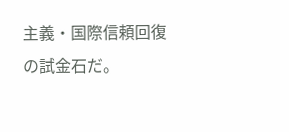主義・国際信頼回復の試金石だ。